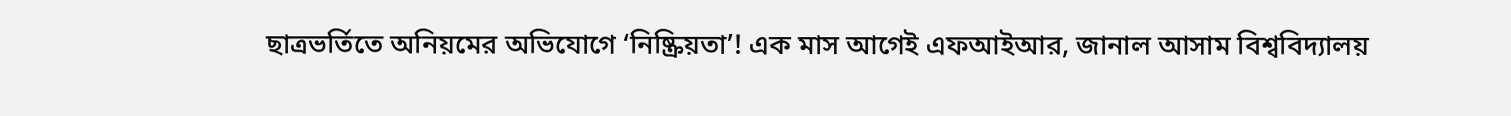ছাত্রভর্তিতে অনিয়মের অভিযোগে ‘নিষ্ক্রিয়তা’! এক মাস আগেই এফআইআর, জানাল আসাম বিশ্ববিদ্যালয়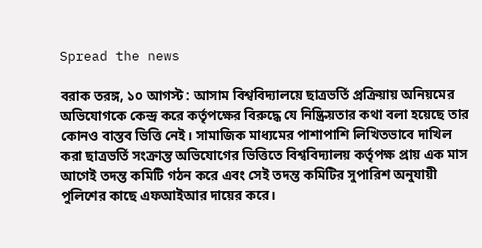Spread the news

বরাক তরঙ্গ, ১০ আগস্ট : আসাম বিশ্ববিদ্যালয়ে ছাত্রভর্তি প্রক্রিয়ায় অনিয়মের অভিযোগকে কেন্দ্র করে কর্তৃপক্ষের বিরুদ্ধে যে নিষ্ক্রিয়তার কথা বলা হয়েছে তার কোনও বাস্তব ভিত্তি নেই। সামাজিক মাধ্যমের পাশাপাশি লিখিতভাবে দাখিল করা ছাত্রভর্তি সংক্রান্ত অভিযোগের ভিত্তিতে বিশ্ববিদ্যালয় কর্তৃপক্ষ প্রায় এক মাস আগেই তদন্ত কমিটি গঠন করে এবং সেই তদন্ত কমিটির সুপারিশ অনুযায়ী পুলিশের কাছে এফআইআর দায়ের করে।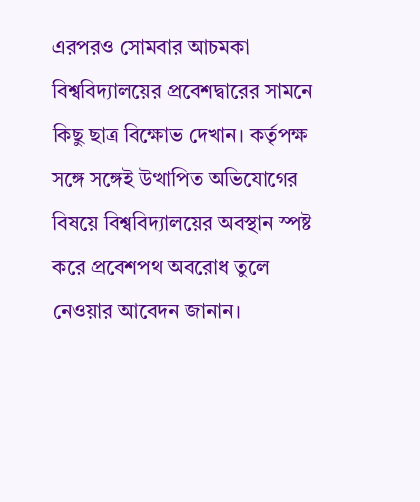এরপরও সোমবার আচমকা বিশ্ববিদ্যালয়ের প্রবেশদ্বারের সামনে কিছু ছাত্র বিক্ষোভ দেখান। কর্তৃপক্ষ সঙ্গে সঙ্গেই উত্থাপিত অভিযোগের বিষয়ে বিশ্ববিদ্যালয়ের অবস্থান স্পষ্ট করে প্রবেশপথ অবরোধ তুলে নেওয়ার আবেদন জানান।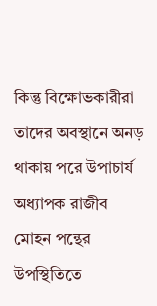কিন্তু বিক্ষোভকারীরা তাদের অবস্থানে অনড় থাকায় পরে উপাচার্য অধ্যাপক রাজীব মোহন পন্থের উপস্থিতিতে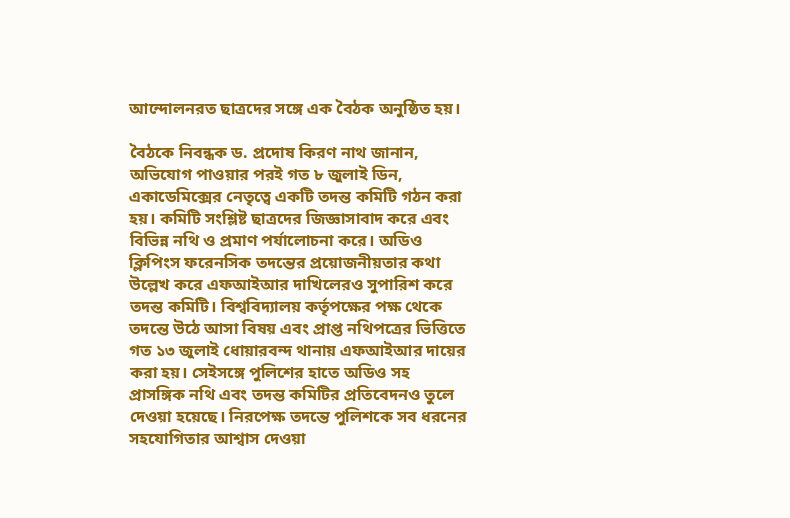আন্দোলনরত ছাত্রদের সঙ্গে এক বৈঠক অনুষ্ঠিত হয়।

বৈঠকে নিবন্ধক ড. প্রদোষ কিরণ নাথ জানান, অভিযোগ পাওয়ার পরই গত ৮ জুলাই ডিন, একাডেমিক্সের নেতৃত্বে একটি তদন্ত কমিটি গঠন করা হয়। কমিটি সংশ্লিষ্ট ছাত্রদের জিজ্ঞাসাবাদ করে এবং বিভিন্ন নথি ও প্রমাণ পর্যালোচনা করে। অডিও ক্লিপিংস ফরেনসিক তদন্তের প্রয়োজনীয়তার কথা উল্লেখ করে এফআইআর দাখিলেরও সুপারিশ করে তদন্ত কমিটি। বিশ্ববিদ্যালয় কর্তৃপক্ষের পক্ষ থেকে তদন্তে উঠে আসা বিষয় এবং প্রাপ্ত নথিপত্রের ভিত্তিতে গত ১৩ জুলাই ধোয়ারবন্দ থানায় এফআইআর দায়ের করা হয়। সেইসঙ্গে পুলিশের হাতে অডিও সহ প্রাসঙ্গিক নথি এবং তদন্ত কমিটির প্রতিবেদনও তুলে দেওয়া হয়েছে। নিরপেক্ষ তদন্তে পুলিশকে সব ধরনের সহযোগিতার আশ্বাস দেওয়া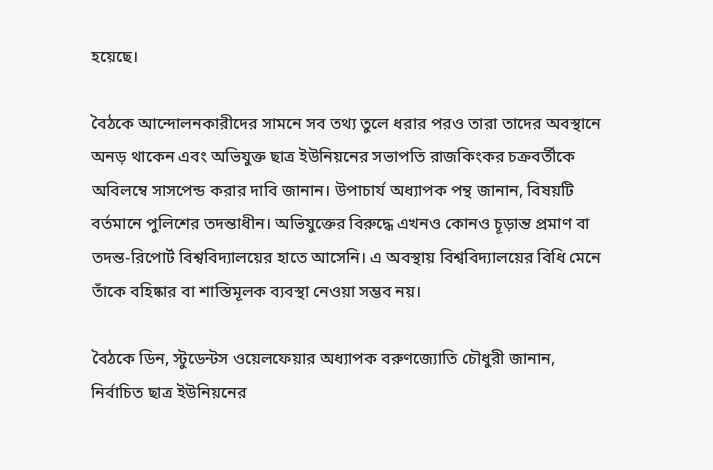হয়েছে।

বৈঠকে আন্দোলনকারীদের সামনে সব তথ্য তুলে ধরার পরও তারা তাদের অবস্থানে অনড় থাকেন এবং অভিযুক্ত ছাত্র ইউনিয়নের সভাপতি রাজকিংকর চক্রবর্তীকে অবিলম্বে সাসপেন্ড করার দাবি জানান। উপাচার্য অধ্যাপক পন্থ জানান, বিষয়টি বর্তমানে পুলিশের তদন্তাধীন। অভিযুক্তের বিরুদ্ধে এখনও কোনও চূড়ান্ত প্রমাণ বা তদন্ত-রিপোর্ট বিশ্ববিদ্যালয়ের হাতে আসেনি। এ অবস্থায় বিশ্ববিদ্যালয়ের বিধি মেনে তাঁকে বহিষ্কার বা শাস্তিমূলক ব্যবস্থা নেওয়া সম্ভব নয়।

বৈঠকে ডিন, স্টুডেন্টস ওয়েলফেয়ার অধ্যাপক বরুণজ্যোতি চৌধুরী জানান, নির্বাচিত ছাত্র ইউনিয়নের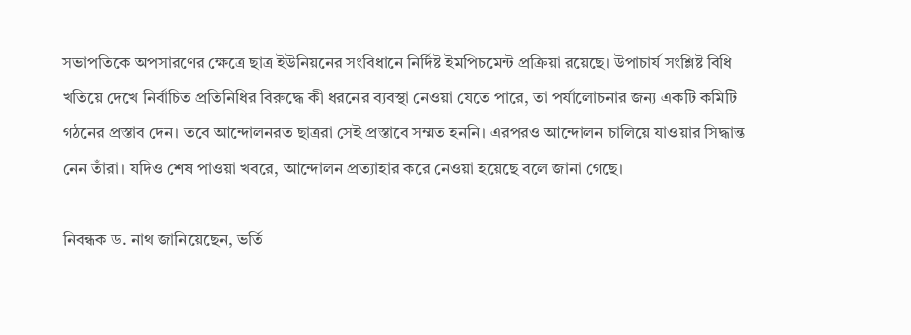সভাপতিকে অপসারণের ক্ষেত্রে ছাত্র ইউনিয়নের সংবিধানে নির্দিষ্ট ইমপিচমেন্ট প্রক্রিয়া রয়েছে। উপাচার্য সংশ্লিষ্ট বিধি খতিয়ে দেখে নির্বাচিত প্রতিনিধির বিরুদ্ধে কী ধরনের ব্যবস্থা নেওয়া যেতে পারে, তা পর্যালোচনার জন্য একটি কমিটি গঠনের প্রস্তাব দেন। তবে আন্দোলনরত ছাত্ররা সেই প্রস্তাবে সম্মত হননি। এরপরও আন্দোলন চালিয়ে যাওয়ার সিদ্ধান্ত নেন তাঁরা। যদিও শেষ পাওয়া খবরে, আন্দোলন প্রত্যাহার করে নেওয়া হয়েছে বলে জানা গেছে।

নিবন্ধক ড. নাথ জানিয়েছেন, ভর্তি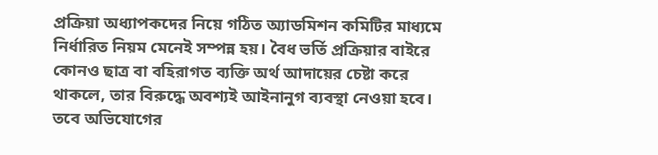প্রক্রিয়া অধ্যাপকদের নিয়ে গঠিত অ্যাডমিশন কমিটির মাধ্যমে নির্ধারিত নিয়ম মেনেই সম্পন্ন হয়। বৈধ ভর্তি প্রক্রিয়ার বাইরে কোনও ছাত্র বা বহিরাগত ব্যক্তি অর্থ আদায়ের চেষ্টা করে থাকলে, তার বিরুদ্ধে অবশ্যই আইনানুগ ব্যবস্থা নেওয়া হবে। তবে অভিযোগের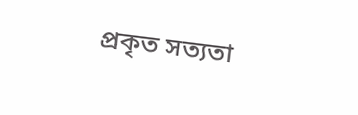প্রকৃত সত্যতা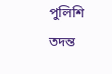পুলিশি তদন্ত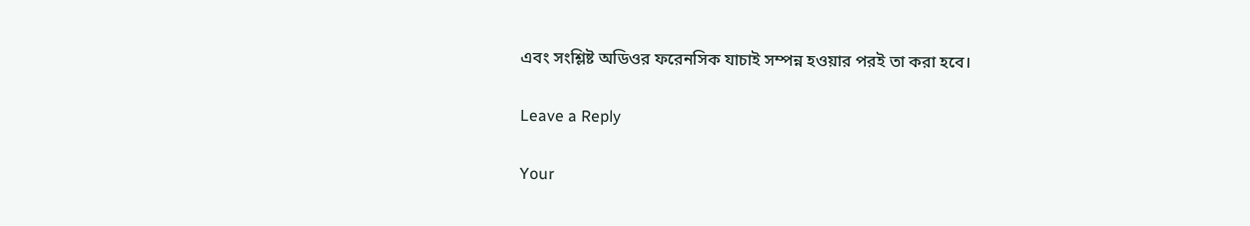এবং সংশ্লিষ্ট অডিওর ফরেনসিক যাচাই সম্পন্ন হওয়ার পরই তা করা হবে।

Leave a Reply

Your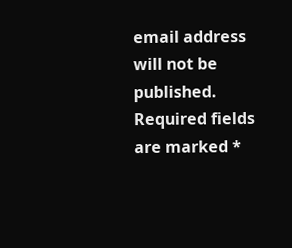email address will not be published. Required fields are marked *